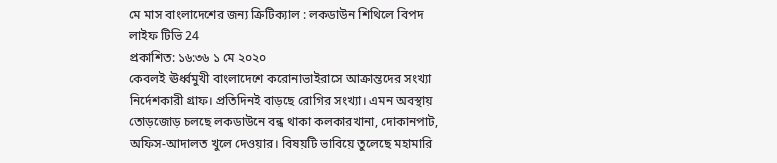মে মাস বাংলাদেশের জন্য ক্রিটিক্যাল : লকডাউন শিথিলে বিপদ
লাইফ টিভি 24
প্রকাশিত: ১৬:৩৬ ১ মে ২০২০
কেবলই ঊর্ধ্বমুখী বাংলাদেশে করোনাভাইরাসে আক্রান্তদের সংখ্যা নির্দেশকারী গ্রাফ। প্রতিদিনই বাড়ছে রোগির সংখ্যা। এমন অবস্থায় তোড়জোড় চলছে লকডাউনে বন্ধ থাকা কলকারখানা, দোকানপাট, অফিস-আদালত খুলে দেওয়ার। বিষয়টি ভাবিয়ে তুলেছে মহামারি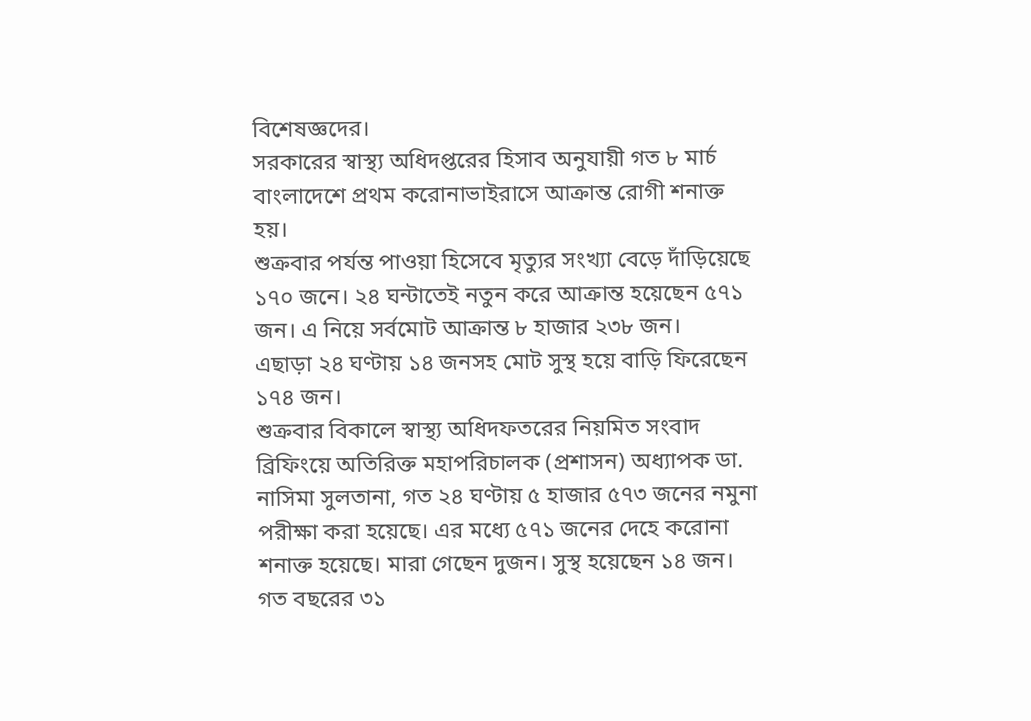বিশেষজ্ঞদের।
সরকারের স্বাস্থ্য অধিদপ্তরের হিসাব অনুযায়ী গত ৮ মার্চ বাংলাদেশে প্রথম করোনাভাইরাসে আক্রান্ত রোগী শনাক্ত হয়।
শুক্রবার পর্যন্ত পাওয়া হিসেবে মৃত্যুর সংখ্যা বেড়ে দাঁড়িয়েছে ১৭০ জনে। ২৪ ঘন্টাতেই নতুন করে আক্রান্ত হয়েছেন ৫৭১ জন। এ নিয়ে সর্বমোট আক্রান্ত ৮ হাজার ২৩৮ জন।
এছাড়া ২৪ ঘণ্টায় ১৪ জনসহ মোট সুস্থ হয়ে বাড়ি ফিরেছেন ১৭৪ জন।
শুক্রবার বিকালে স্বাস্থ্য অধিদফতরের নিয়মিত সংবাদ ব্রিফিংয়ে অতিরিক্ত মহাপরিচালক (প্রশাসন) অধ্যাপক ডা. নাসিমা সুলতানা, গত ২৪ ঘণ্টায় ৫ হাজার ৫৭৩ জনের নমুনা পরীক্ষা করা হয়েছে। এর মধ্যে ৫৭১ জনের দেহে করোনা শনাক্ত হয়েছে। মারা গেছেন দুজন। সুস্থ হয়েছেন ১৪ জন।
গত বছরের ৩১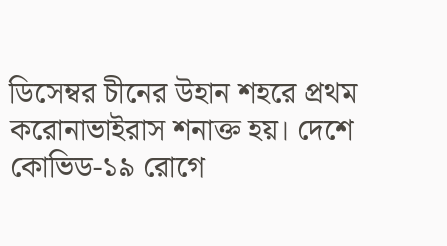ডিসেম্বর চীনের উহান শহরে প্রথম করোনাভাইরাস শনাক্ত হয়। দেশে কোভিড-১৯ রোগে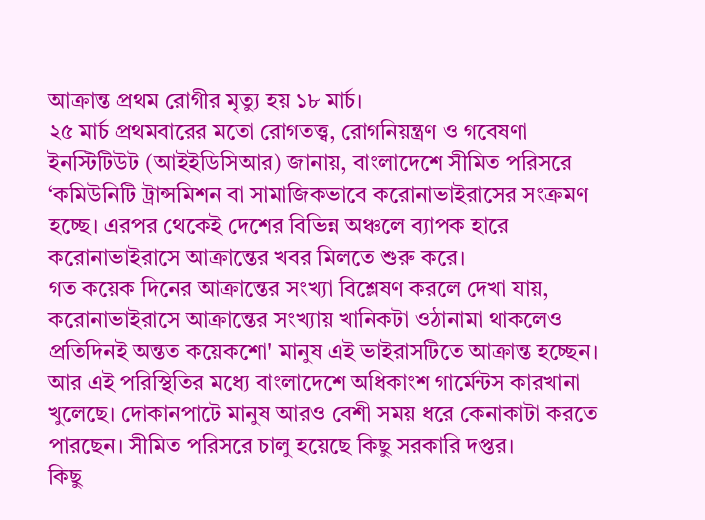আক্রান্ত প্রথম রোগীর মৃত্যু হয় ১৮ মার্চ।
২৫ মার্চ প্রথমবারের মতো রোগতত্ত্ব, রোগনিয়ন্ত্রণ ও গবেষণা ইনস্টিটিউট (আইইডিসিআর) জানায়, বাংলাদেশে সীমিত পরিসরে ‘কমিউনিটি ট্রান্সমিশন বা সামাজিকভাবে করোনাভাইরাসের সংক্রমণ হচ্ছে। এরপর থেকেই দেশের বিভিন্ন অঞ্চলে ব্যাপক হারে করোনাভাইরাসে আক্রান্তের খবর মিলতে শুরু করে।
গত কয়েক দিনের আক্রান্তের সংখ্যা বিশ্লেষণ করলে দেখা যায়, করোনাভাইরাসে আক্রান্তের সংখ্যায় খানিকটা ওঠানামা থাকলেও প্রতিদিনই অন্তত কয়েকশো' মানুষ এই ভাইরাসটিতে আক্রান্ত হচ্ছেন।
আর এই পরিস্থিতির মধ্যে বাংলাদেশে অধিকাংশ গার্মেন্টস কারখানা খুলেছে। দোকানপাটে মানুষ আরও বেশী সময় ধরে কেনাকাটা করতে পারছেন। সীমিত পরিসরে চালু হয়েছে কিছু সরকারি দপ্তর।
কিছু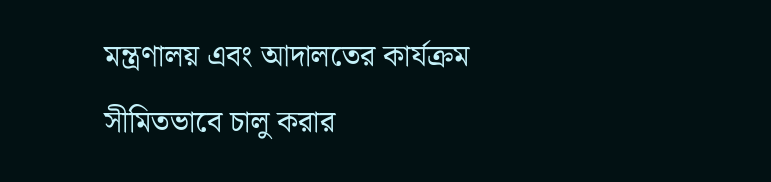মন্ত্রণালয় এবং আদালতের কার্যক্রম সীমিতভাবে চালু করার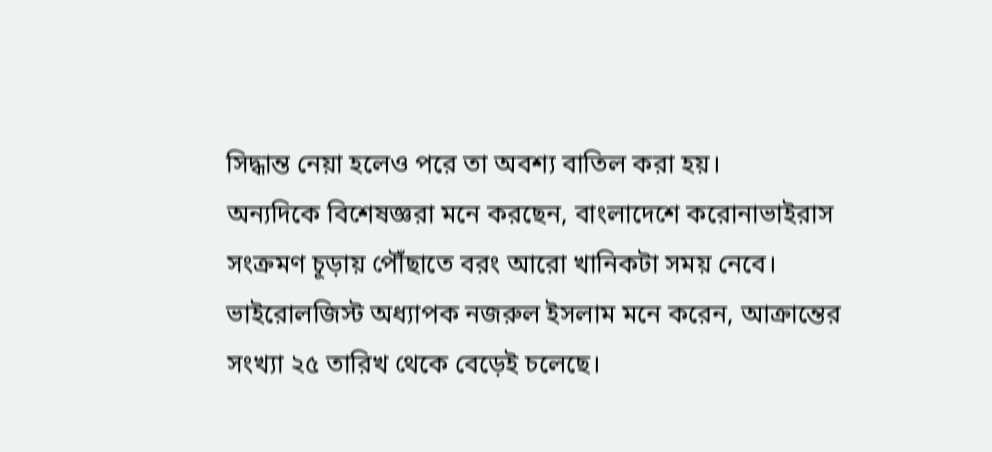সিদ্ধান্ত নেয়া হলেও পরে তা অবশ্য বাতিল করা হয়।
অন্যদিকে বিশেষজ্ঞরা মনে করছেন, বাংলাদেশে করোনাভাইরাস সংক্রমণ চূড়ায় পৌঁছাতে বরং আরো খানিকটা সময় নেবে।
ভাইরোলজিস্ট অধ্যাপক নজরুল ইসলাম মনে করেন, আক্রান্তের সংখ্যা ২৫ তারিখ থেকে বেড়েই চলেছে।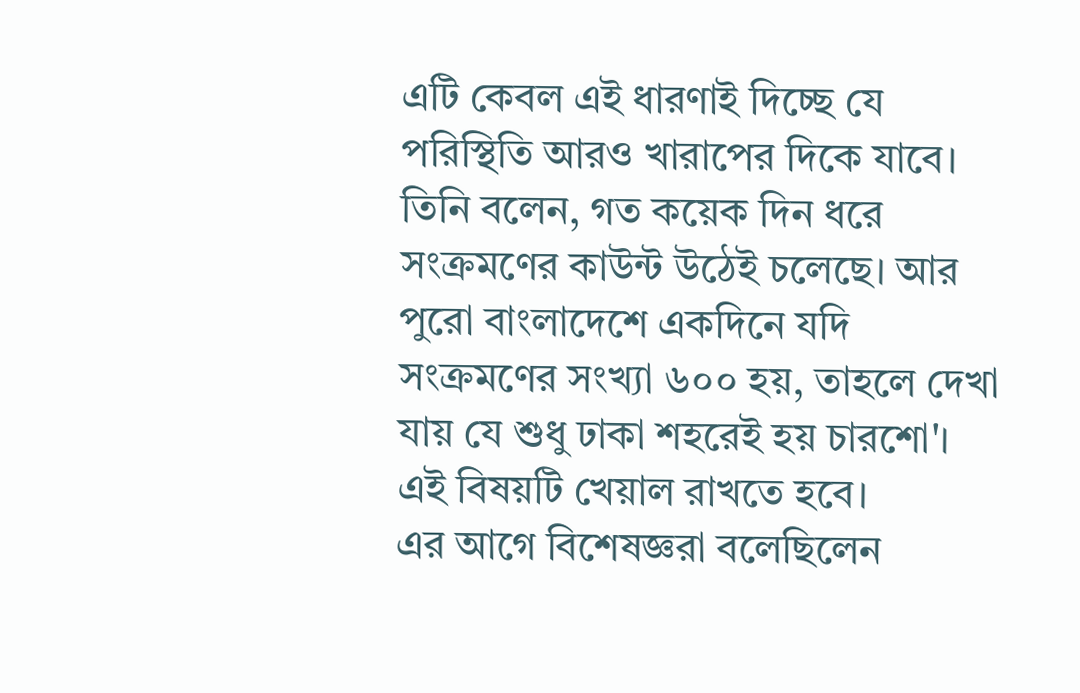এটি কেবল এই ধারণাই দিচ্ছে যে পরিস্থিতি আরও খারাপের দিকে যাবে।
তিনি বলেন, গত কয়েক দিন ধরে সংক্রমণের কাউন্ট উঠেই চলেছে। আর পুরো বাংলাদেশে একদিনে যদি সংক্রমণের সংখ্যা ৬০০ হয়, তাহলে দেখা যায় যে শুধু ঢাকা শহরেই হয় চারশো'। এই বিষয়টি খেয়াল রাখতে হবে।
এর আগে বিশেষজ্ঞরা বলেছিলেন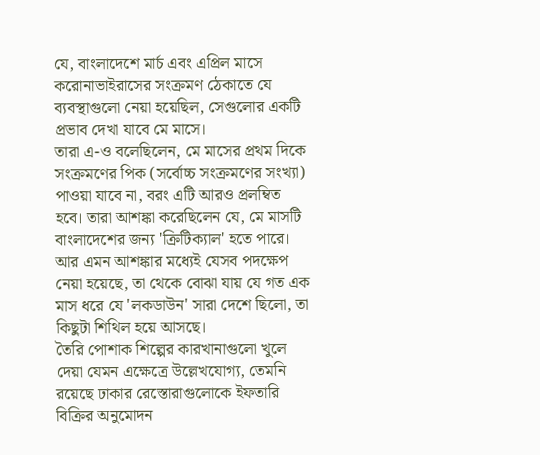যে, বাংলাদেশে মার্চ এবং এপ্রিল মাসে করোনাভাইরাসের সংক্রমণ ঠেকাতে যে ব্যবস্থাগুলো নেয়া হয়েছিল, সেগুলোর একটি প্রভাব দেখা যাবে মে মাসে।
তারা এ-ও বলেছিলেন, মে মাসের প্রথম দিকে সংক্রমণের পিক (সর্বোচ্চ সংক্রমণের সংখ্যা) পাওয়া যাবে না, বরং এটি আরও প্রলম্বিত হবে। তারা আশঙ্কা করেছিলেন যে, মে মাসটি বাংলাদেশের জন্য 'ক্রিটিক্যাল' হতে পারে।
আর এমন আশঙ্কার মধ্যেই যেসব পদক্ষেপ নেয়া হয়েছে, তা থেকে বোঝা যায় যে গত এক মাস ধরে যে 'লকডাউন' সারা দেশে ছিলো, তা কিছুটা শিথিল হয়ে আসছে।
তৈরি পোশাক শিল্পের কারখানাগুলো খুলে দেয়া যেমন এক্ষেত্রে উল্লেখযোগ্য, তেমনি রয়েছে ঢাকার রেস্তোরাগুলোকে ইফতারি বিক্রির অনুমোদন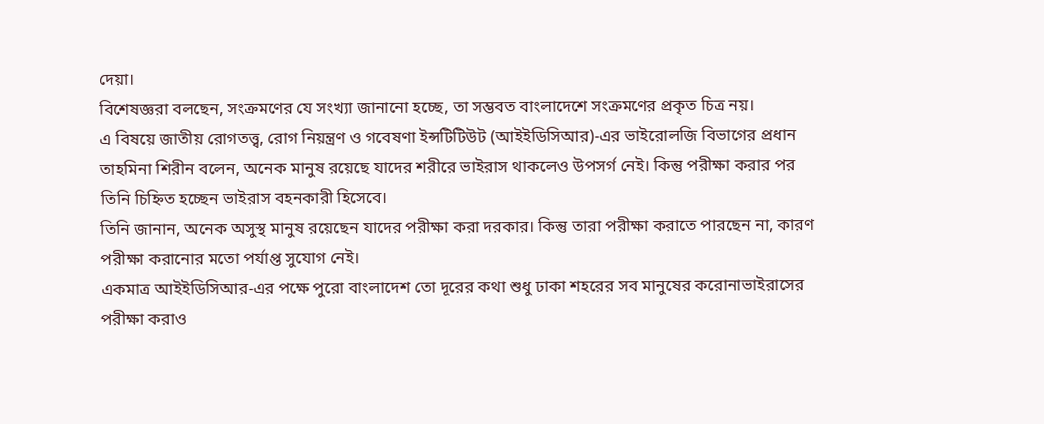দেয়া।
বিশেষজ্ঞরা বলছেন, সংক্রমণের যে সংখ্যা জানানো হচ্ছে, তা সম্ভবত বাংলাদেশে সংক্রমণের প্রকৃত চিত্র নয়।
এ বিষয়ে জাতীয় রোগতত্ত্ব, রোগ নিয়ন্ত্রণ ও গবেষণা ইন্সটিটিউট (আইইডিসিআর)-এর ভাইরোলজি বিভাগের প্রধান তাহমিনা শিরীন বলেন, অনেক মানুষ রয়েছে যাদের শরীরে ভাইরাস থাকলেও উপসর্গ নেই। কিন্তু পরীক্ষা করার পর তিনি চিহ্নিত হচ্ছেন ভাইরাস বহনকারী হিসেবে।
তিনি জানান, অনেক অসুস্থ মানুষ রয়েছেন যাদের পরীক্ষা করা দরকার। কিন্তু তারা পরীক্ষা করাতে পারছেন না, কারণ পরীক্ষা করানোর মতো পর্যাপ্ত সুযোগ নেই।
একমাত্র আইইডিসিআর-এর পক্ষে পুরো বাংলাদেশ তো দূরের কথা শুধু ঢাকা শহরের সব মানুষের করোনাভাইরাসের পরীক্ষা করাও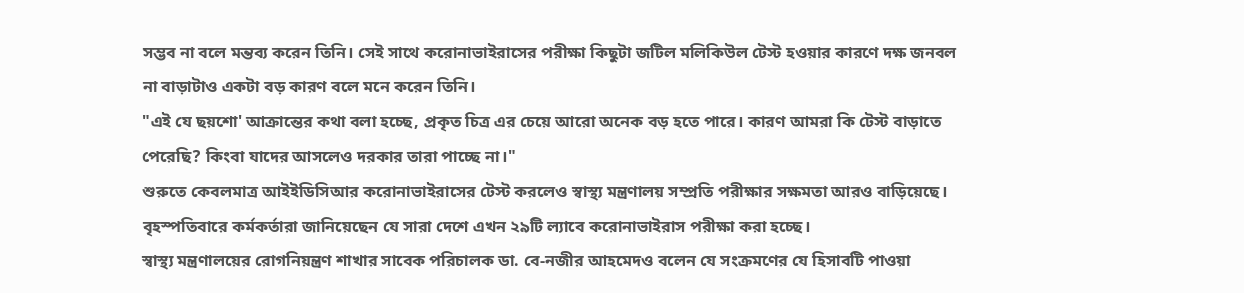সম্ভব না বলে মন্তব্য করেন তিনি। সেই সাথে করোনাভাইরাসের পরীক্ষা কিছুটা জটিল মলিকিউল টেস্ট হওয়ার কারণে দক্ষ জনবল না বাড়াটাও একটা বড় কারণ বলে মনে করেন তিনি।
"এই যে ছয়শো' আক্রান্তের কথা বলা হচ্ছে, প্রকৃত চিত্র এর চেয়ে আরো অনেক বড় হতে পারে। কারণ আমরা কি টেস্ট বাড়াতে পেরেছি? কিংবা যাদের আসলেও দরকার তারা পাচ্ছে না।"
শুরুতে কেবলমাত্র আইইডিসিআর করোনাভাইরাসের টেস্ট করলেও স্বাস্থ্য মন্ত্রণালয় সম্প্রতি পরীক্ষার সক্ষমতা আরও বাড়িয়েছে। বৃহস্পতিবারে কর্মকর্তারা জানিয়েছেন যে সারা দেশে এখন ২৯টি ল্যাবে করোনাভাইরাস পরীক্ষা করা হচ্ছে।
স্বাস্থ্য মন্ত্রণালয়ের রোগনিয়ন্ত্রণ শাখার সাবেক পরিচালক ডা. বে-নজীর আহমেদও বলেন যে সংক্রমণের যে হিসাবটি পাওয়া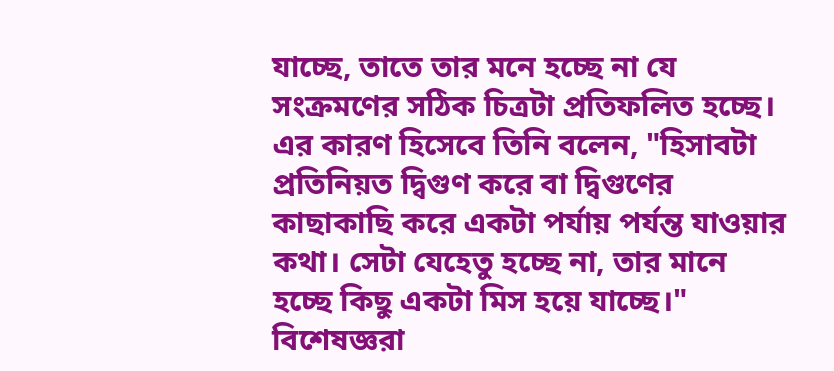যাচ্ছে, তাতে তার মনে হচ্ছে না যে সংক্রমণের সঠিক চিত্রটা প্রতিফলিত হচ্ছে।
এর কারণ হিসেবে তিনি বলেন, "হিসাবটা প্রতিনিয়ত দ্বিগুণ করে বা দ্বিগুণের কাছাকাছি করে একটা পর্যায় পর্যন্ত যাওয়ার কথা। সেটা যেহেতু হচ্ছে না, তার মানে হচ্ছে কিছু একটা মিস হয়ে যাচ্ছে।"
বিশেষজ্ঞরা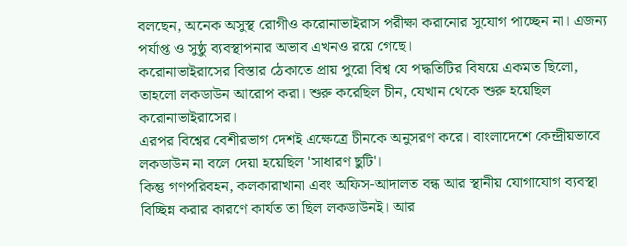বলছেন, অনেক অসুস্থ রোগীও করোনাভাইরাস পরীক্ষা করানোর সুযোগ পাচ্ছেন না। এজন্য পর্যাপ্ত ও সুষ্ঠু ব্যবস্থাপনার অভাব এখনও রয়ে গেছে।
করোনাভাইরাসের বিস্তার ঠেকাতে প্রায় পুরো বিশ্ব যে পদ্ধতিটির বিষয়ে একমত ছিলো, তাহলো লকডাউন আরোপ করা। শুরু করেছিল চীন, যেখান থেকে শুরু হয়েছিল করোনাভাইরাসের।
এরপর বিশ্বের বেশীরভাগ দেশই এক্ষেত্রে চীনকে অনুসরণ করে। বাংলাদেশে কেন্দ্রীয়ভাবে লকডাউন না বলে দেয়া হয়েছিল 'সাধারণ ছুটি'।
কিন্তু গণপরিবহন, কলকারাখানা এবং অফিস-আদালত বন্ধ আর স্থানীয় যোগাযোগ ব্যবস্থা বিচ্ছিন্ন করার কারণে কার্যত তা ছিল লকডাউনই। আর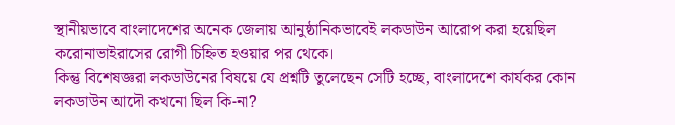স্থানীয়ভাবে বাংলাদেশের অনেক জেলায় আনুষ্ঠানিকভাবেই লকডাউন আরোপ করা হয়েছিল করোনাভাইরাসের রোগী চিহ্নিত হওয়ার পর থেকে।
কিন্তু বিশেষজ্ঞরা লকডাউনের বিষয়ে যে প্রশ্নটি তুলেছেন সেটি হচ্ছে, বাংলাদেশে কার্যকর কোন লকডাউন আদৌ কখনো ছিল কি-না?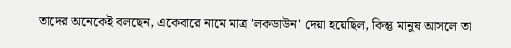তাদের অনেকেই বলছেন, একেবারে নামে মাত্র 'লকডাউন' দেয়া হয়েছিল, কিন্তু মানুষ আসলে তা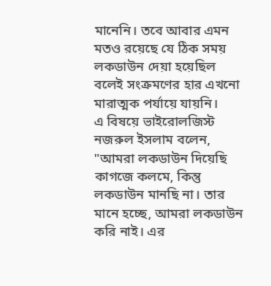মানেনি। তবে আবার এমন মতও রয়েছে যে ঠিক সময় লকডাউন দেয়া হয়েছিল বলেই সংক্রমণের হার এখনো মারাত্মক পর্যায়ে যায়নি।
এ বিষয়ে ভাইরোলজিস্ট নজরুল ইসলাম বলেন, "আমরা লকডাউন দিয়েছি কাগজে কলমে, কিন্তু লকডাউন মানছি না। তার মানে হচ্ছে, আমরা লকডাউন করি নাই। এর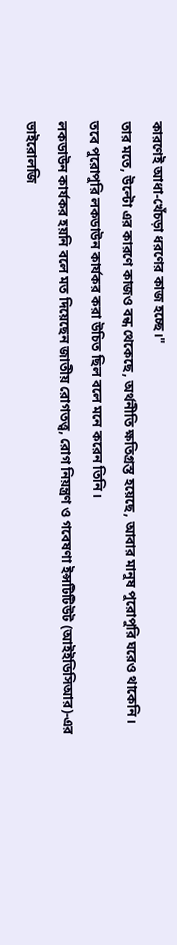কারণেই আধা-খেঁচড়া ধরণের কাজ হচ্ছে।"
তার মতে, উল্টো এর কারণে কাজও বন্ধ থেকেছে, অর্থনীতি ক্ষতিগ্রস্ত হয়েছে, আবার মানুষ পুরোপুরি ঘরেও থাকেনি। তবে পুরোপুরি লকডাউন কার্যকর করা উচিত ছিল বলে মনে করেন তিনি।
লকডাউন কার্যকর হয়নি বলে মত দিয়েছেন জাতীয় রোগতত্ত্ব, রোগ নিয়ন্ত্রণ ও গবেষণা ইন্সটিটিউট (আইইডিসিআর)-এর ভাইরোলজি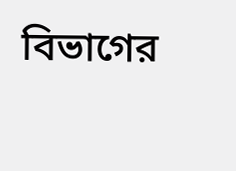বিভাগের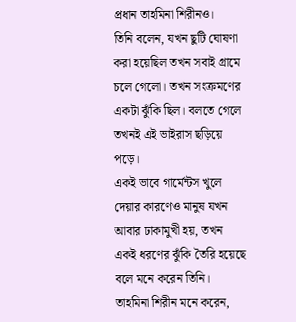প্রধান তাহমিনা শিরীনও।
তিনি বলেন, যখন ছুটি ঘোষণা করা হয়েছিল তখন সবাই গ্রামে চলে গেলো। তখন সংক্রমণের একটা ঝুঁকি ছিল। বলতে গেলে তখনই এই ভাইরাস ছড়িয়ে পড়ে।
একই ভাবে গার্মেন্টস খুলে দেয়ার কারণেও মানুষ যখন আবার ঢাকামুখী হয়, তখন একই ধরণের ঝুঁকি তৈরি হয়েছে বলে মনে করেন তিনি।
তাহমিনা শিরীন মনে করেন,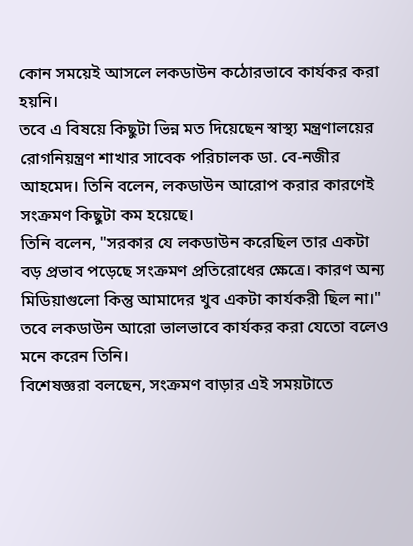কোন সময়েই আসলে লকডাউন কঠোরভাবে কার্যকর করা হয়নি।
তবে এ বিষয়ে কিছুটা ভিন্ন মত দিয়েছেন স্বাস্থ্য মন্ত্রণালয়ের রোগনিয়ন্ত্রণ শাখার সাবেক পরিচালক ডা. বে-নজীর আহমেদ। তিনি বলেন, লকডাউন আরোপ করার কারণেই সংক্রমণ কিছুটা কম হয়েছে।
তিনি বলেন, "সরকার যে লকডাউন করেছিল তার একটা বড় প্রভাব পড়েছে সংক্রমণ প্রতিরোধের ক্ষেত্রে। কারণ অন্য মিডিয়াগুলো কিন্তু আমাদের খুব একটা কার্যকরী ছিল না।"
তবে লকডাউন আরো ভালভাবে কার্যকর করা যেতো বলেও মনে করেন তিনি।
বিশেষজ্ঞরা বলছেন, সংক্রমণ বাড়ার এই সময়টাতে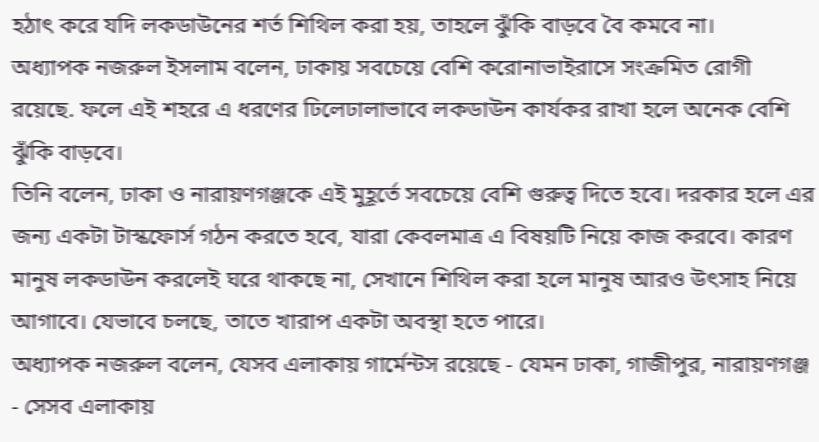হঠাৎ করে যদি লকডাউনের শর্ত শিথিল করা হয়, তাহলে ঝুঁকি বাড়বে বৈ কমবে না।
অধ্যাপক নজরুল ইসলাম বলেন, ঢাকায় সবচেয়ে বেশি করোনাভাইরাসে সংক্রমিত রোগী রয়েছে. ফলে এই শহরে এ ধরণের ঢিলেঢালাভাবে লকডাউন কার্যকর রাখা হলে অনেক বেশি ঝুঁকি বাড়বে।
তিনি বলেন, ঢাকা ও নারায়ণগঞ্জকে এই মুহূর্তে সবচেয়ে বেশি গুরুত্ব দিতে হবে। দরকার হলে এর জন্য একটা টাস্কফোর্স গঠন করতে হবে, যারা কেবলমাত্র এ বিষয়টি নিয়ে কাজ করবে। কারণ মানুষ লকডাউন করলেই ঘরে থাকছে না, সেখানে শিথিল করা হলে মানুষ আরও উৎসাহ নিয়ে আগাবে। যেভাবে চলছে, তাতে খারাপ একটা অবস্থা হতে পারে।
অধ্যাপক নজরুল বলেন, যেসব এলাকায় গার্মেন্টস রয়েছে - যেমন ঢাকা, গাজীপুর, নারায়ণগঞ্জ - সেসব এলাকায়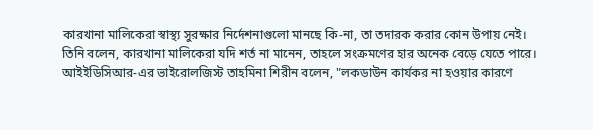কারখানা মালিকেরা স্বাস্থ্য সুরক্ষার নির্দেশনাগুলো মানছে কি-না, তা তদারক করার কোন উপায় নেই।
তিনি বলেন, কারখানা মালিকেরা যদি শর্ত না মানেন, তাহলে সংক্রমণের হার অনেক বেড়ে যেতে পারে।
আইইডিসিআর-এর ভাইরোলজিস্ট তাহমিনা শিরীন বলেন, "লকডাউন কার্যকর না হওয়ার কারণে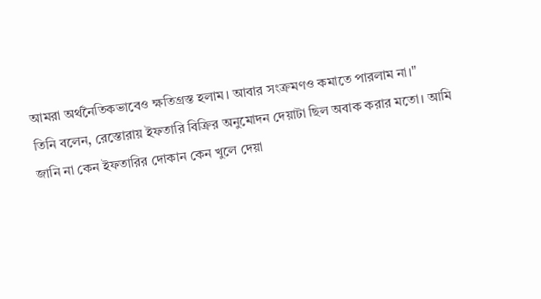আমরা অর্থনৈতিকভাবেও ক্ষতিগ্রস্ত হলাম। আবার সংক্রমণও কমাতে পারলাম না।"
তিনি বলেন, রেস্তোরায় ইফতারি বিক্রির অনুমোদন দেয়াটা ছিল অবাক করার মতো। আমি জানি না কেন ইফতারির দোকান কেন খুলে দেয়া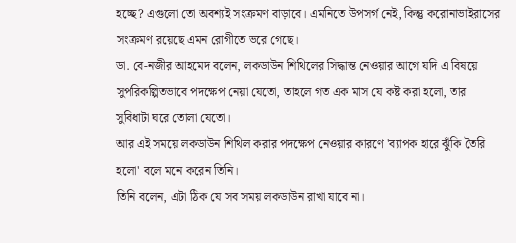হচ্ছে? এগুলো তো অবশ্যই সংক্রমণ বাড়াবে। এমনিতে উপসর্গ নেই, কিন্তু করোনাভাইরাসের সংক্রমণ রয়েছে এমন রোগীতে ভরে গেছে।
ডা. বে-নজীর আহমেদ বলেন, লকডাউন শিথিলের সিদ্ধান্ত নেওয়ার আগে যদি এ বিষয়ে সুপরিকল্পিতভাবে পদক্ষেপ নেয়া যেতো, তাহলে গত এক মাস যে কষ্ট করা হলো, তার সুবিধাটা ঘরে তোলা যেতো।
আর এই সময়ে লকডাউন শিথিল করার পদক্ষেপ নেওয়ার কারণে 'ব্যাপক হারে ঝুঁকি তৈরি হলো' বলে মনে করেন তিনি।
তিনি বলেন, এটা ঠিক যে সব সময় লকডাউন রাখা যাবে না।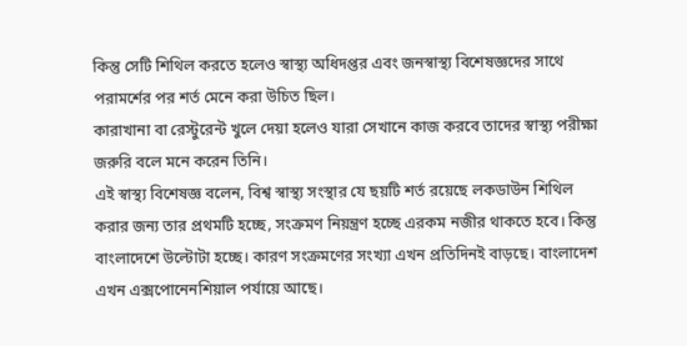কিন্তু সেটি শিথিল করতে হলেও স্বাস্থ্য অধিদপ্তর এবং জনস্বাস্থ্য বিশেষজ্ঞদের সাথে পরামর্শের পর শর্ত মেনে করা উচিত ছিল।
কারাখানা বা রেস্টুরেন্ট খুলে দেয়া হলেও যারা সেখানে কাজ করবে তাদের স্বাস্থ্য পরীক্ষা জরুরি বলে মনে করেন তিনি।
এই স্বাস্থ্য বিশেষজ্ঞ বলেন, বিশ্ব স্বাস্থ্য সংস্থার যে ছয়টি শর্ত রয়েছে লকডাউন শিথিল করার জন্য তার প্রথমটি হচ্ছে, সংক্রমণ নিয়ন্ত্রণ হচ্ছে এরকম নজীর থাকতে হবে। কিন্তু বাংলাদেশে উল্টোটা হচ্ছে। কারণ সংক্রমণের সংখ্যা এখন প্রতিদিনই বাড়ছে। বাংলাদেশ এখন এক্সপোনেনশিয়াল পর্যায়ে আছে।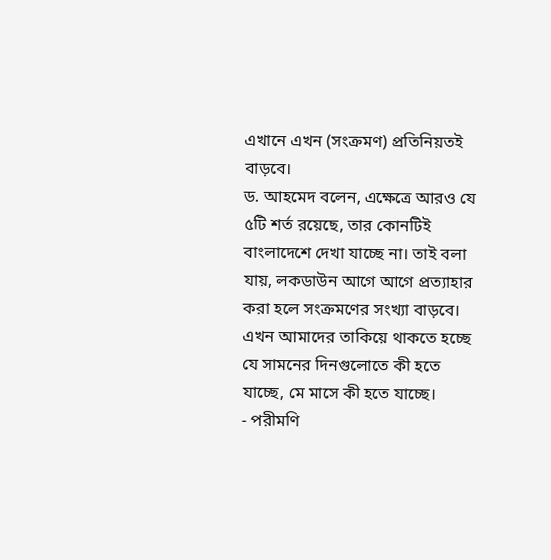এখানে এখন (সংক্রমণ) প্রতিনিয়তই বাড়বে।
ড. আহমেদ বলেন, এক্ষেত্রে আরও যে ৫টি শর্ত রয়েছে, তার কোনটিই বাংলাদেশে দেখা যাচ্ছে না। তাই বলা যায়, লকডাউন আগে আগে প্রত্যাহার করা হলে সংক্রমণের সংখ্যা বাড়বে। এখন আমাদের তাকিয়ে থাকতে হচ্ছে যে সামনের দিনগুলোতে কী হতে যাচ্ছে, মে মাসে কী হতে যাচ্ছে।
- পরীমণি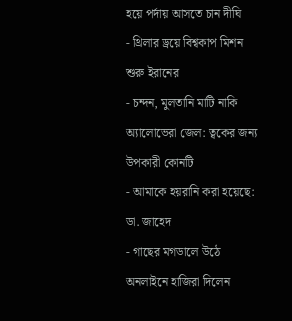হয়ে পর্দায় আসতে চান দীঘি
- থ্রিলার ড্রয়ে বিশ্বকাপ মিশন শুরু ইরানের
- চন্দন, মুলতানি মাটি নাকি অ্যালোভেরা জেল: ত্বকের জন্য উপকারী কোনটি
- আমাকে হয়রানি করা হয়েছে: ডা. জাহেদ
- গাছের মগডালে উঠে অনলাইনে হাজিরা দিলেন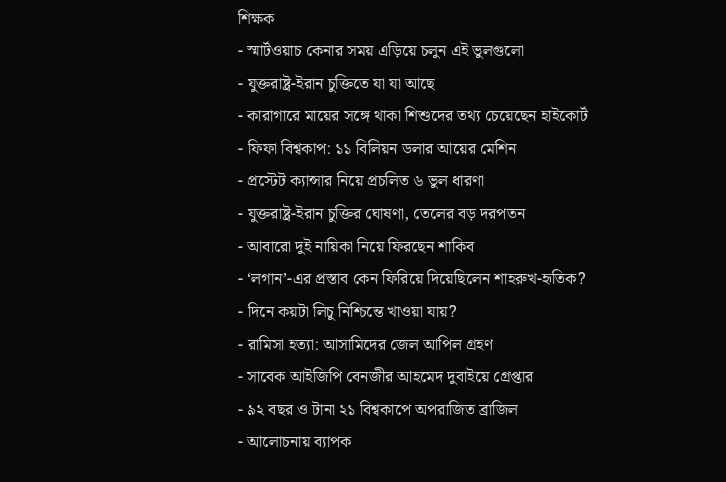শিক্ষক
- স্মার্টওয়াচ কেনার সময় এড়িয়ে চলুন এই ভুলগুলো
- যুক্তরাষ্ট্র-ইরান চুক্তিতে যা যা আছে
- কারাগারে মায়ের সঙ্গে থাকা শিশুদের তথ্য চেয়েছেন হাইকোর্ট
- ফিফা বিশ্বকাপ: ১১ বিলিয়ন ডলার আয়ের মেশিন
- প্রস্টেট ক্যান্সার নিয়ে প্রচলিত ৬ ভুল ধারণা
- যুক্তরাষ্ট্র-ইরান চুক্তির ঘোষণা, তেলের বড় দরপতন
- আবারো দুই নায়িকা নিয়ে ফিরছেন শাকিব
- ‘লগান’-এর প্রস্তাব কেন ফিরিয়ে দিয়েছিলেন শাহরুখ-হৃতিক?
- দিনে কয়টা লিচু নিশ্চিন্তে খাওয়া যায়?
- রামিসা হত্যা: আসামিদের জেল আপিল গ্রহণ
- সাবেক আইজিপি বেনজীর আহমেদ দুবাইয়ে গ্রেপ্তার
- ৯২ বছর ও টানা ২১ বিশ্বকাপে অপরাজিত ব্রাজিল
- আলোচনায় ব্যাপক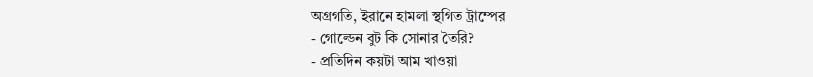অগ্রগতি, ইরানে হামলা স্থগিত ট্রাম্পের
- গোল্ডেন বুট কি সোনার তৈরি?
- প্রতিদিন কয়টা আম খাওয়া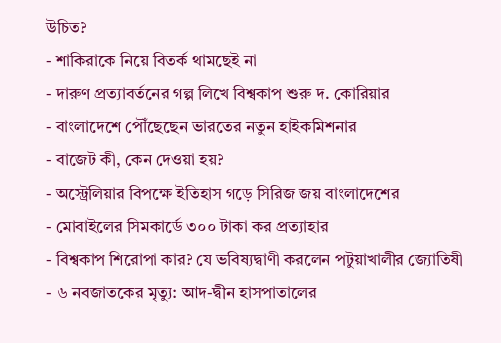উচিত?
- শাকিরাকে নিয়ে বিতর্ক থামছেই না
- দারুণ প্রত্যাবর্তনের গল্প লিখে বিশ্বকাপ শুরু দ. কোরিয়ার
- বাংলাদেশে পৌঁছেছেন ভারতের নতুন হাইকমিশনার
- বাজেট কী, কেন দেওয়া হয়?
- অস্ট্রেলিয়ার বিপক্ষে ইতিহাস গড়ে সিরিজ জয় বাংলাদেশের
- মোবাইলের সিমকার্ডে ৩০০ টাকা কর প্রত্যাহার
- বিশ্বকাপ শিরোপা কার? যে ভবিষ্যদ্বাণী করলেন পটুয়াখালীর জ্যোতিষী
- ৬ নবজাতকের মৃত্যু: আদ-দ্বীন হাসপাতালের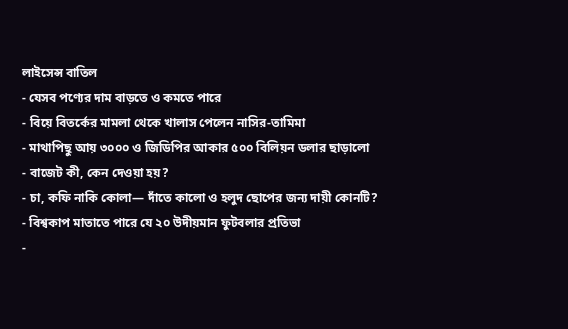লাইসেন্স বাতিল
- যেসব পণ্যের দাম বাড়তে ও কমতে পারে
- বিয়ে বিতর্কের মামলা থেকে খালাস পেলেন নাসির-তামিমা
- মাথাপিছু আয় ৩০০০ ও জিডিপির আকার ৫০০ বিলিয়ন ডলার ছাড়ালো
- বাজেট কী, কেন দেওয়া হয়?
- চা, কফি নাকি কোলা— দাঁতে কালো ও হলুদ ছোপের জন্য দায়ী কোনটি?
- বিশ্বকাপ মাতাতে পারে যে ২০ উদীয়মান ফুটবলার প্রতিভা
-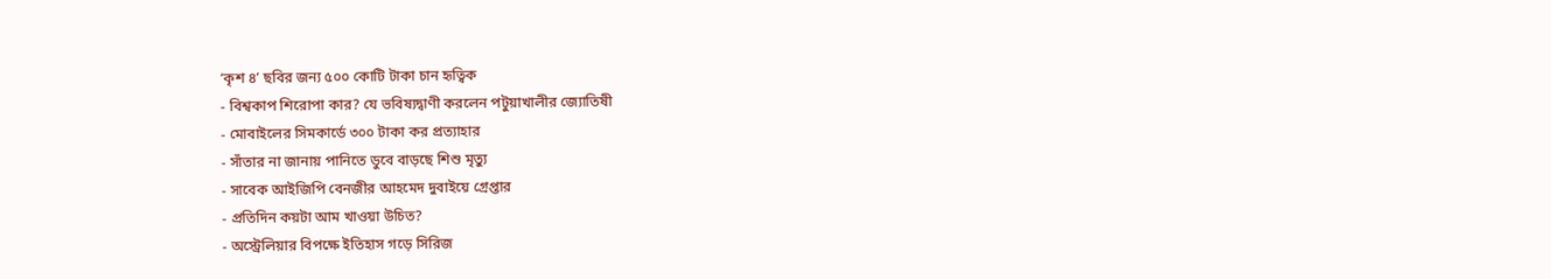‘কৃশ ৪’ ছবির জন্য ৫০০ কোটি টাকা চান হৃত্বিক
- বিশ্বকাপ শিরোপা কার? যে ভবিষ্যদ্বাণী করলেন পটুয়াখালীর জ্যোতিষী
- মোবাইলের সিমকার্ডে ৩০০ টাকা কর প্রত্যাহার
- সাঁতার না জানায় পানিতে ডুবে বাড়ছে শিশু মৃত্যু
- সাবেক আইজিপি বেনজীর আহমেদ দুবাইয়ে গ্রেপ্তার
- প্রতিদিন কয়টা আম খাওয়া উচিত?
- অস্ট্রেলিয়ার বিপক্ষে ইতিহাস গড়ে সিরিজ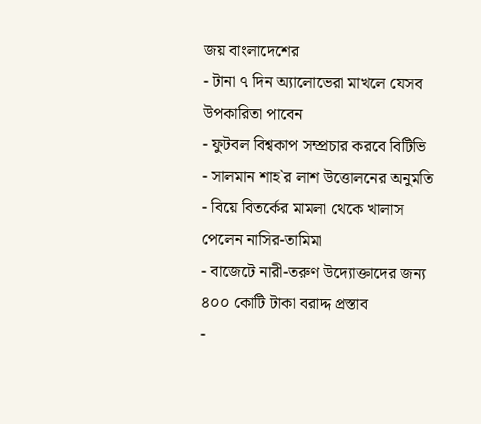জয় বাংলাদেশের
- টানা ৭ দিন অ্যালোভেরা মাখলে যেসব উপকারিতা পাবেন
- ফুটবল বিশ্বকাপ সম্প্রচার করবে বিটিভি
- সালমান শাহ`র লাশ উত্তোলনের অনুমতি
- বিয়ে বিতর্কের মামলা থেকে খালাস পেলেন নাসির-তামিমা
- বাজেটে নারী-তরুণ উদ্যোক্তাদের জন্য ৪০০ কোটি টাকা বরাদ্দ প্রস্তাব
-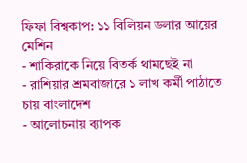ফিফা বিশ্বকাপ: ১১ বিলিয়ন ডলার আয়ের মেশিন
- শাকিরাকে নিয়ে বিতর্ক থামছেই না
- রাশিয়ার শ্রমবাজারে ১ লাখ কর্মী পাঠাতে চায় বাংলাদেশ
- আলোচনায় ব্যাপক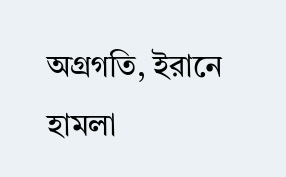অগ্রগতি, ইরানে হামলা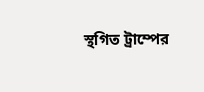স্থগিত ট্রাম্পের